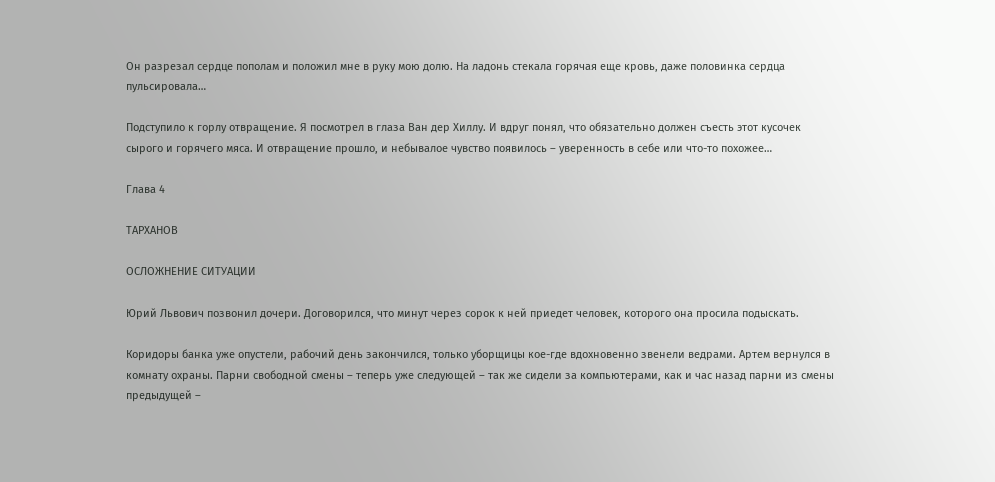Он разрезал сердце пополам и положил мне в руку мою долю. На ладонь стекала горячая еще кровь, даже половинка сердца пульсировала…

Подступило к горлу отвращение. Я посмотрел в глаза Ван дер Хиллу. И вдруг понял, что обязательно должен съесть этот кусочек сырого и горячего мяса. И отвращение прошло, и небывалое чувство появилось – уверенность в себе или что-то похожее…

Глава 4

ТАРХАНОВ

ОСЛОЖНЕНИЕ СИТУАЦИИ

Юрий Львович позвонил дочери. Договорился, что минут через сорок к ней приедет человек, которого она просила подыскать.

Коридоры банка уже опустели, рабочий день закончился, только уборщицы кое-где вдохновенно звенели ведрами. Артем вернулся в комнату охраны. Парни свободной смены – теперь уже следующей – так же сидели за компьютерами, как и час назад парни из смены предыдущей –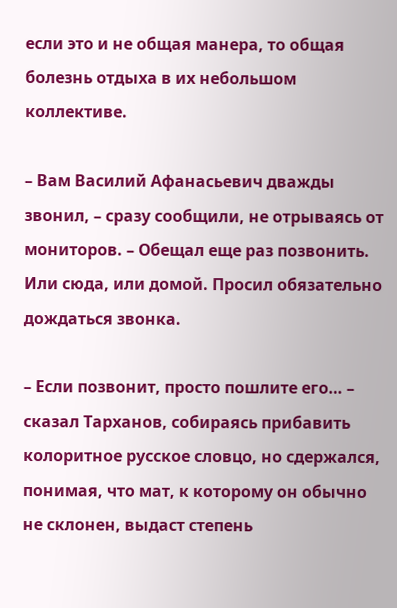если это и не общая манера, то общая болезнь отдыха в их небольшом коллективе.

– Вам Василий Афанасьевич дважды звонил, – сразу сообщили, не отрываясь от мониторов. – Обещал еще раз позвонить. Или сюда, или домой. Просил обязательно дождаться звонка.

– Если позвонит, просто пошлите его… – сказал Тарханов, собираясь прибавить колоритное русское словцо, но сдержался, понимая, что мат, к которому он обычно не склонен, выдаст степень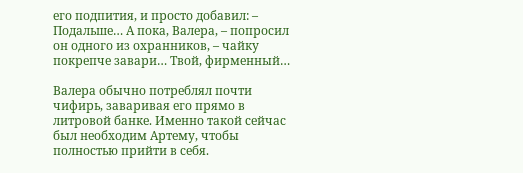его подпития, и просто добавил: – Подальше… А пока, Валера, – попросил он одного из охранников, – чайку покрепче завари… Твой, фирменный…

Валера обычно потреблял почти чифирь, заваривая его прямо в литровой банке. Именно такой сейчас был необходим Артему, чтобы полностью прийти в себя.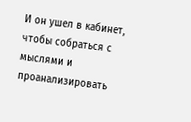И он ушел в кабинет, чтобы собраться с мыслями и проанализировать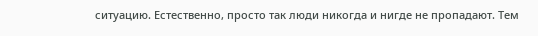ситуацию. Естественно, просто так люди никогда и нигде не пропадают. Тем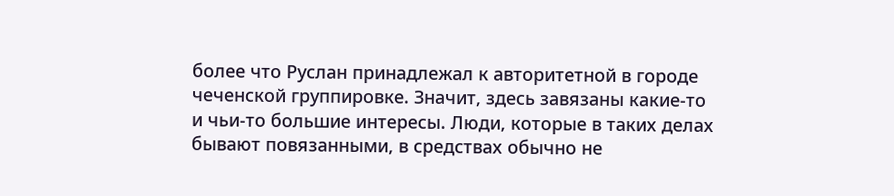более что Руслан принадлежал к авторитетной в городе чеченской группировке. Значит, здесь завязаны какие-то и чьи-то большие интересы. Люди, которые в таких делах бывают повязанными, в средствах обычно не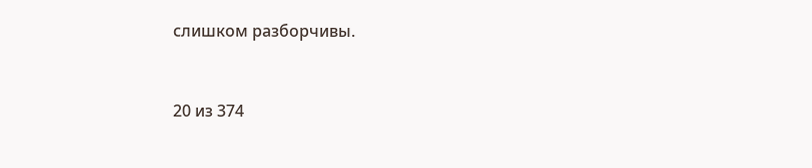слишком разборчивы.



20 из 374